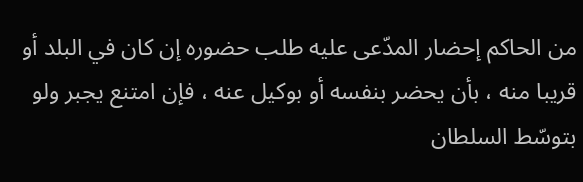من الحاكم إحضار المدّعى عليه طلب حضوره إن كان في البلد أو قريبا منه ، بأن يحضر بنفسه أو بوكيل عنه ، فإن امتنع يجبر ولو بتوسّط السلطان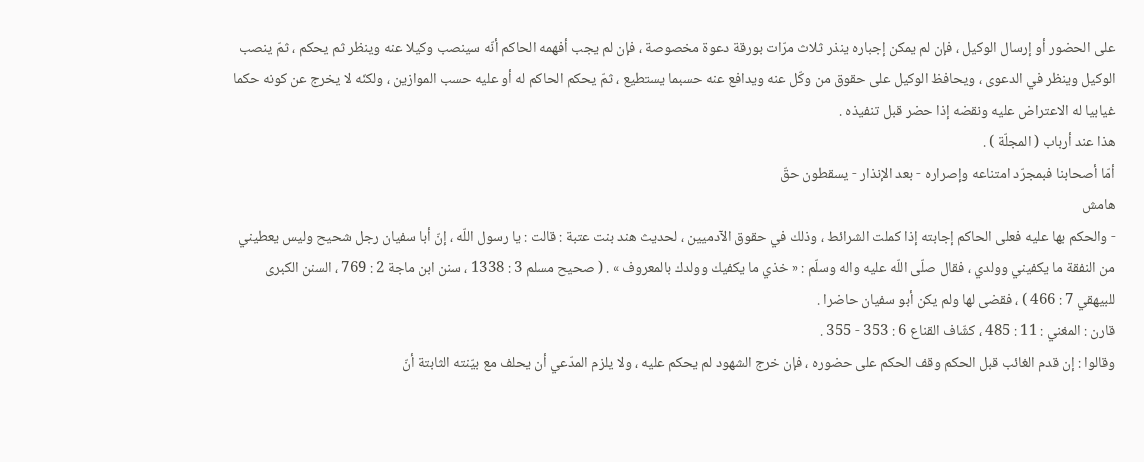على الحضور أو إرسال الوكيل ، فإن لم يمكن إجباره ينذر ثلاث مرّات بورقة دعوة مخصوصة ، فإن لم يجب أفهمه الحاكم أنّه سينصب وكيلا عنه وينظر ثم يحكم ، ثمّ ينصب الوكيل وينظر في الدعوى ، ويحافظ الوكيل على حقوق من وكّل عنه ويدافع عنه حسبما يستطيع ، ثمّ يحكم الحاكم له أو عليه حسب الموازين ، ولكنّه لا يخرج عن كونه حكما غيابيا له الاعتراض عليه ونقضه إذا حضر قبل تنفيذه .
هذا عند أرباب ( المجلّة ) .
أمّا أصحابنا فبمجرّد امتناعه وإصراره - بعد الإنذار - يسقطون حقّ
هامش
- والحكم بها عليه فعلى الحاكم إجابته إذا كملت الشرائط ، وذلك في حقوق الآدميين ، لحديث هند بنت عتبة : قالت : يا رسول اللّه ، إنّ أبا سفيان رجل شحيح وليس يعطيني من النفقة ما يكفيني وولدي ، فقال صلّى اللّه عليه واله وسلّم : « خذي ما يكفيك وولدك بالمعروف » . ( صحيح مسلم 3 : 1338 ، سنن ابن ماجة 2 : 769 ، السنن الكبرى للبيهقي 7 : 466 ) ، فقضى لها ولم يكن أبو سفيان حاضرا .
قارن : المغني : 11 : 485 ، كشّاف القناع 6 : 353 - 355 .
وقالوا : إن قدم الغائب قبل الحكم وقف الحكم على حضوره ، فإن خرج الشهود لم يحكم عليه ، ولا يلزم المدّعي أن يحلف مع بيّنته الثابتة أنّ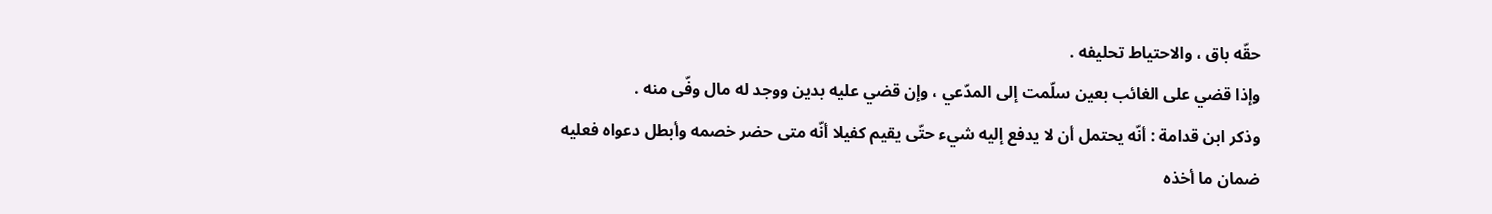حقّه باق ، والاحتياط تحليفه .
وإذا قضي على الغائب بعين سلّمت إلى المدّعي ، وإن قضي عليه بدين ووجد له مال وفّى منه .
وذكر ابن قدامة : أنّه يحتمل أن لا يدفع إليه شيء حتّى يقيم كفيلا أنّه متى حضر خصمه وأبطل دعواه فعليه ضمان ما أخذه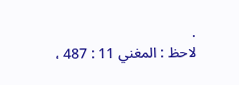.
لاحظ : المغني 11 : 487 ،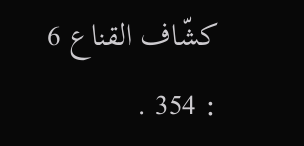كشّاف القناع 6 : 354 .